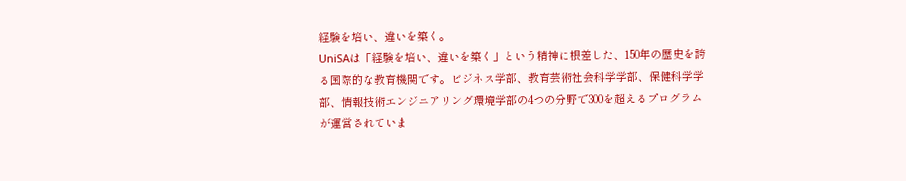経験を培い、違いを築く。
UniSAは「経験を培い、違いを築く」という精神に根差した、150年の歴史を誇る国際的な教育機関です。ビジネス学部、教育芸術社会科学学部、保健科学学部、情報技術エンジニアリング環境学部の4つの分野で300を超えるプログラムが運営されていま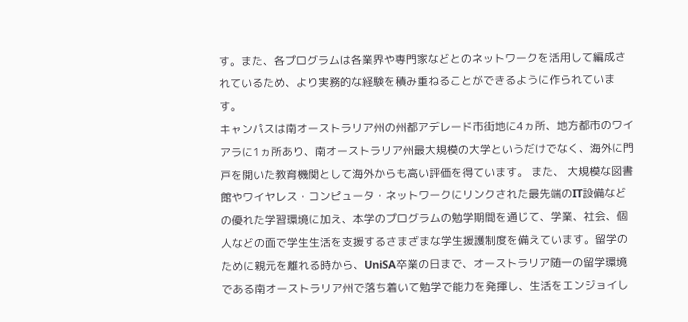す。また、各プログラムは各業界や専門家などとのネットワークを活用して編成されているため、より実務的な経験を積み重ねることができるように作られています。
キャンパスは南オーストラリア州の州都アデレード市街地に4ヵ所、地方都市のワイアラに1ヵ所あり、南オーストラリア州最大規模の大学というだけでなく、海外に門戸を開いた教育機関として海外からも高い評価を得ています。 また、 大規模な図書館やワイヤレス・コンピュータ・ネットワークにリンクされた最先端のIT設備などの優れた学習環境に加え、本学のプログラムの勉学期間を通じて、学業、社会、個人などの面で学生生活を支援するさまざまな学生援護制度を備えています。留学のために親元を離れる時から、UniSA卒業の日まで、オーストラリア随一の留学環境である南オーストラリア州で落ち着いて勉学で能力を発揮し、生活をエンジョイし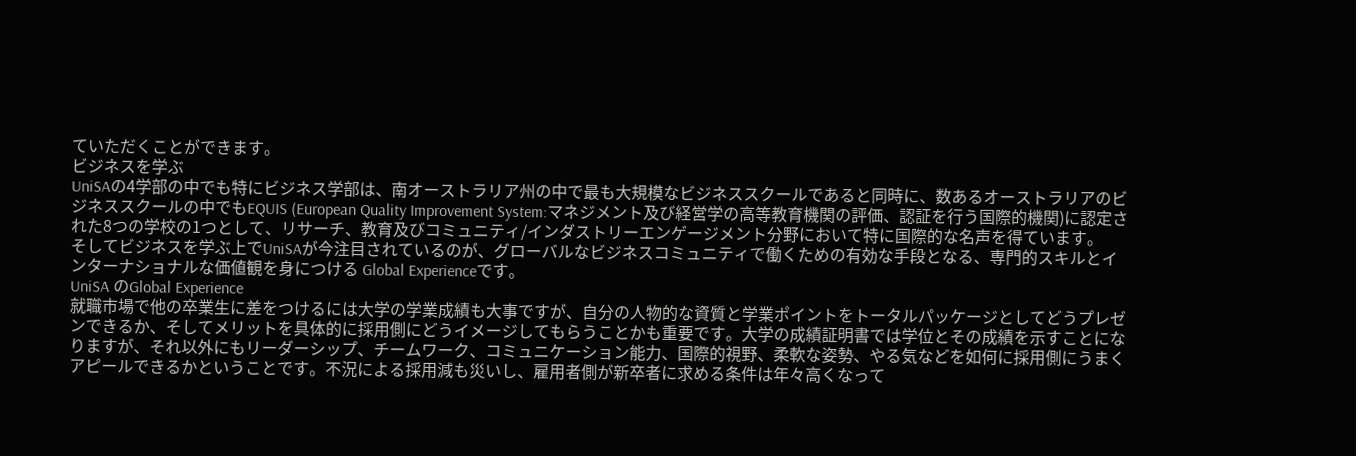ていただくことができます。
ビジネスを学ぶ
UniSAの4学部の中でも特にビジネス学部は、南オーストラリア州の中で最も大規模なビジネススクールであると同時に、数あるオーストラリアのビジネススクールの中でもEQUIS (European Quality Improvement System:マネジメント及び経営学の高等教育機関の評価、認証を行う国際的機関)に認定された8つの学校の1つとして、リサーチ、教育及びコミュニティ/インダストリーエンゲージメント分野において特に国際的な名声を得ています。
そしてビジネスを学ぶ上でUniSAが今注目されているのが、グローバルなビジネスコミュニティで働くための有効な手段となる、専門的スキルとインターナショナルな価値観を身につける Global Experienceです。
UniSA のGlobal Experience
就職市場で他の卒業生に差をつけるには大学の学業成績も大事ですが、自分の人物的な資質と学業ポイントをトータルパッケージとしてどうプレゼンできるか、そしてメリットを具体的に採用側にどうイメージしてもらうことかも重要です。大学の成績証明書では学位とその成績を示すことになりますが、それ以外にもリーダーシップ、チームワーク、コミュニケーション能力、国際的視野、柔軟な姿勢、やる気などを如何に採用側にうまくアピールできるかということです。不況による採用減も災いし、雇用者側が新卒者に求める条件は年々高くなって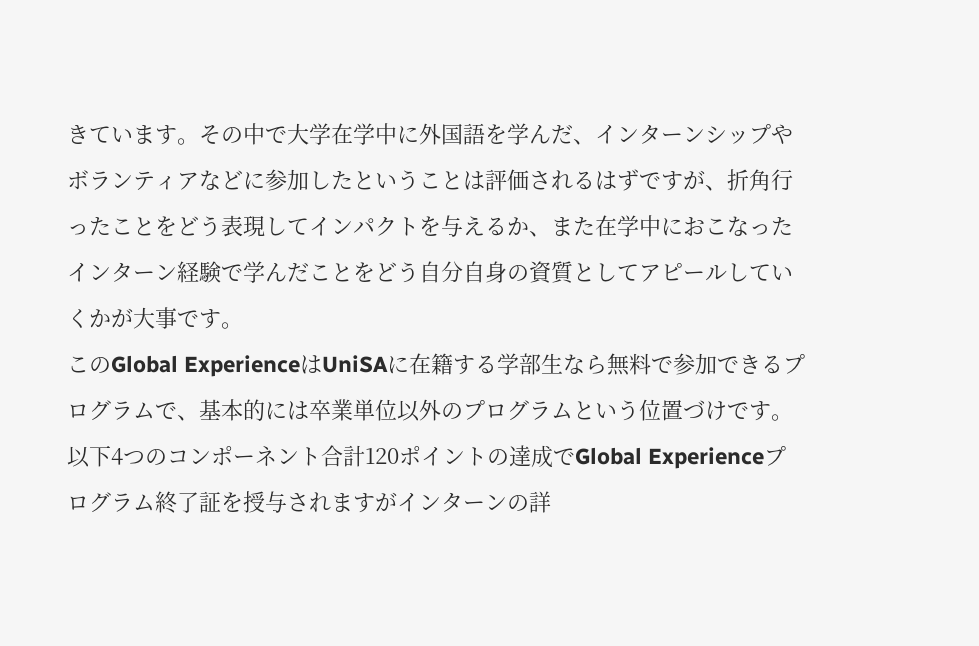きています。その中で大学在学中に外国語を学んだ、インターンシップやボランティアなどに参加したということは評価されるはずですが、折角行ったことをどう表現してインパクトを与えるか、また在学中におこなったインターン経験で学んだことをどう自分自身の資質としてアピールしていくかが大事です。
このGlobal ExperienceはUniSAに在籍する学部生なら無料で参加できるプログラムで、基本的には卒業単位以外のプログラムという位置づけです。
以下4つのコンポーネント合計120ポイントの達成でGlobal Experienceプログラム終了証を授与されますがインターンの詳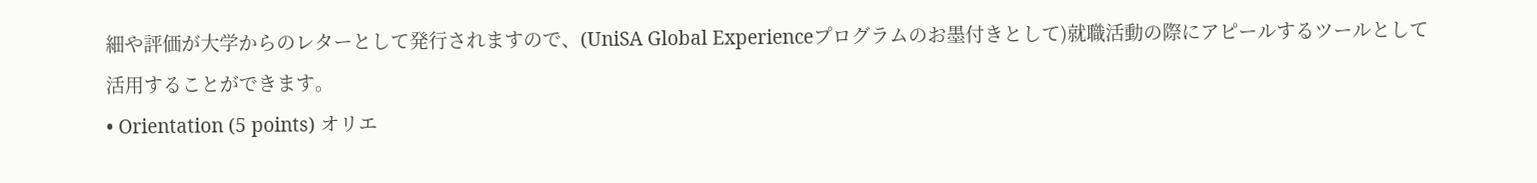細や評価が大学からのレターとして発行されますので、(UniSA Global Experienceプログラムのお墨付きとして)就職活動の際にアピールするツールとして活用することができます。
• Orientation (5 points) オリエ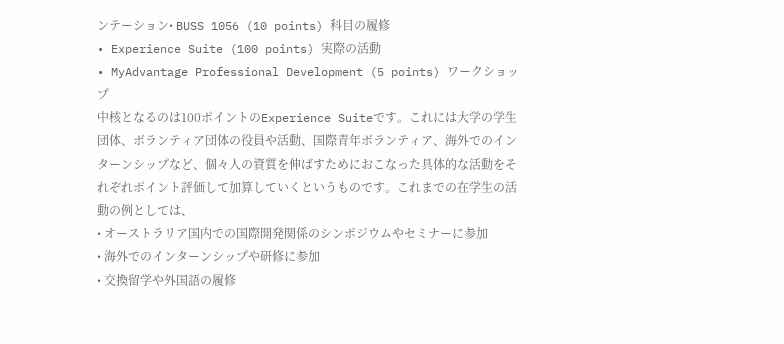ンテーション• BUSS 1056 (10 points) 科目の履修
• Experience Suite (100 points) 実際の活動
• MyAdvantage Professional Development (5 points) ワークショップ
中核となるのは100ポイントのExperience Suiteです。これには大学の学生団体、ボランティア団体の役員や活動、国際青年ボランティア、海外でのインターンシップなど、個々人の資質を伸ばすためにおこなった具体的な活動をそれぞれポイント評価して加算していくというものです。これまでの在学生の活動の例としては、
• オーストラリア国内での国際開発関係のシンポジウムやセミナーに参加
• 海外でのインターンシップや研修に参加
• 交換留学や外国語の履修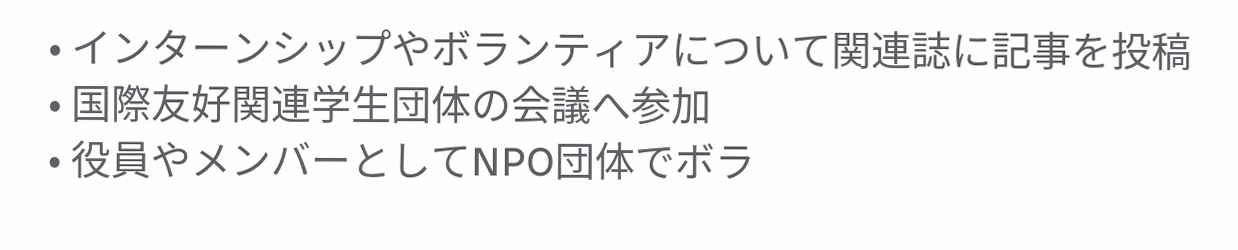• インターンシップやボランティアについて関連誌に記事を投稿
• 国際友好関連学生団体の会議へ参加
• 役員やメンバーとしてNPO団体でボラ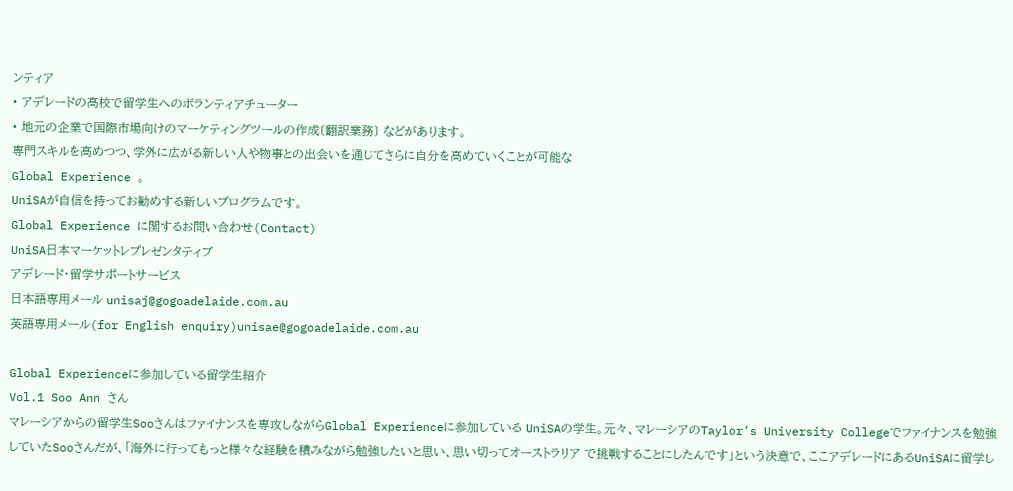ンティア
• アデレードの高校で留学生へのボランティアチューター
• 地元の企業で国際市場向けのマーケティングツールの作成〔翻訳業務〕 などがあります。
専門スキルを高めつつ、学外に広がる新しい人や物事との出会いを通じてさらに自分を高めていくことが可能な
Global Experience 。
UniSAが自信を持ってお勧めする新しいプログラムです。
Global Experience に関するお問い合わせ(Contact)
UniSA日本マーケットレプレゼンタティブ
アデレード・留学サポートサービス
日本語専用メール unisaj@gogoadelaide.com.au
英語専用メール(for English enquiry)unisae@gogoadelaide.com.au

Global Experienceに参加している留学生紹介
Vol.1 Soo Ann さん
マレーシアからの留学生Sooさんはファイナンスを専攻しながらGlobal Experienceに参加している UniSAの学生。元々、マレーシアのTaylor’s University Collegeでファイナンスを勉強していたSooさんだが、「海外に行ってもっと様々な経験を積みながら勉強したいと思い、思い切ってオーストラリア で挑戦することにしたんです」という決意で、ここアデレードにあるUniSAに留学し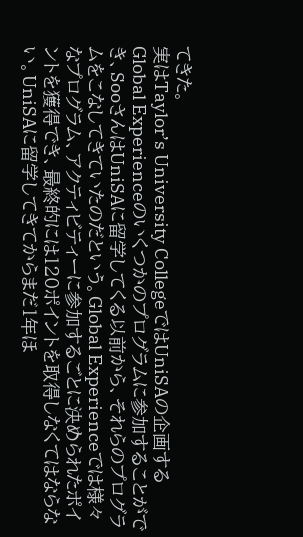てきた。
実はTaylor’s University CollegeではUniSAの企画するGlobal Experienceのいくつかのプログラムに参加することができ、SooさんはUniSAに留学してくる以前から、それらのプログラムをこなしてきていたのだという。Global Experienceでは様々なプログラム、アクティビティーに参加するごとに決められたポイントを獲得でき、最終的には120ポイントを取得しなくてはならない。UniSAに留学してきてからまだ1年ほ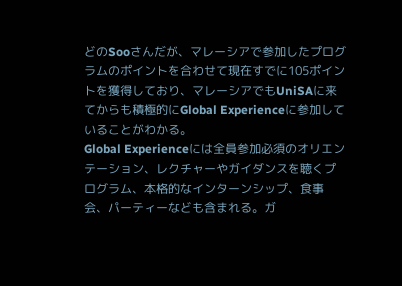どのSooさんだが、マレーシアで参加したプログラムのポイントを合わせて現在すでに105ポイントを獲得しており、マレーシアでもUniSAに来てからも積極的にGlobal Experienceに参加していることがわかる。
Global Experienceには全員参加必須のオリエンテーション、レクチャーやガイダンスを聴くプログラム、本格的なインターンシップ、食事会、パーティーなども含まれる。ガ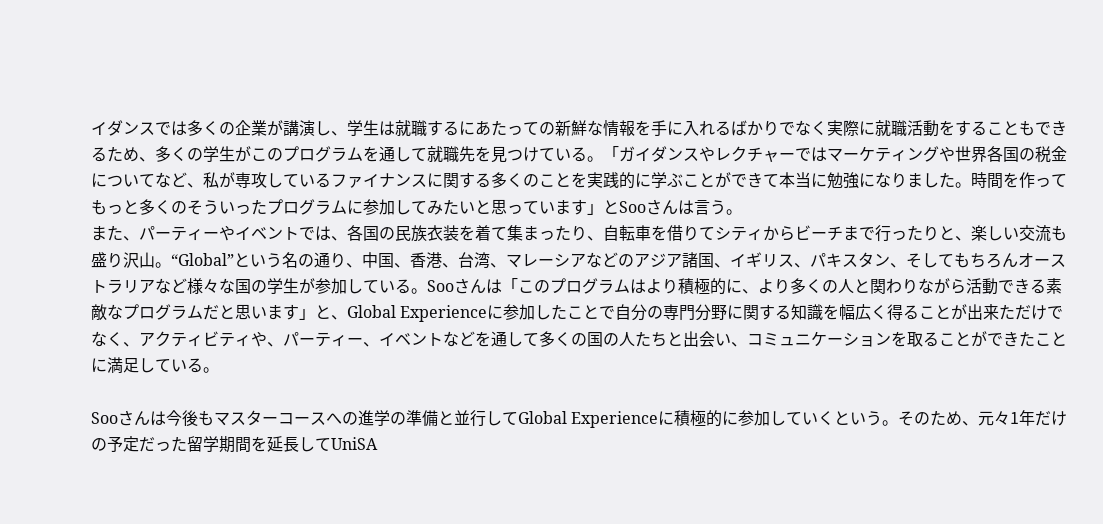イダンスでは多くの企業が講演し、学生は就職するにあたっての新鮮な情報を手に入れるばかりでなく実際に就職活動をすることもできるため、多くの学生がこのプログラムを通して就職先を見つけている。「ガイダンスやレクチャーではマーケティングや世界各国の税金についてなど、私が専攻しているファイナンスに関する多くのことを実践的に学ぶことができて本当に勉強になりました。時間を作ってもっと多くのそういったプログラムに参加してみたいと思っています」とSooさんは言う。
また、パーティーやイベントでは、各国の民族衣装を着て集まったり、自転車を借りてシティからビーチまで行ったりと、楽しい交流も盛り沢山。“Global”という名の通り、中国、香港、台湾、マレーシアなどのアジア諸国、イギリス、パキスタン、そしてもちろんオーストラリアなど様々な国の学生が参加している。Sooさんは「このプログラムはより積極的に、より多くの人と関わりながら活動できる素敵なプログラムだと思います」と、Global Experienceに参加したことで自分の専門分野に関する知識を幅広く得ることが出来ただけでなく、アクティビティや、パーティー、イベントなどを通して多くの国の人たちと出会い、コミュニケーションを取ることができたことに満足している。

Sooさんは今後もマスターコースへの進学の準備と並行してGlobal Experienceに積極的に参加していくという。そのため、元々1年だけの予定だった留学期間を延長してUniSA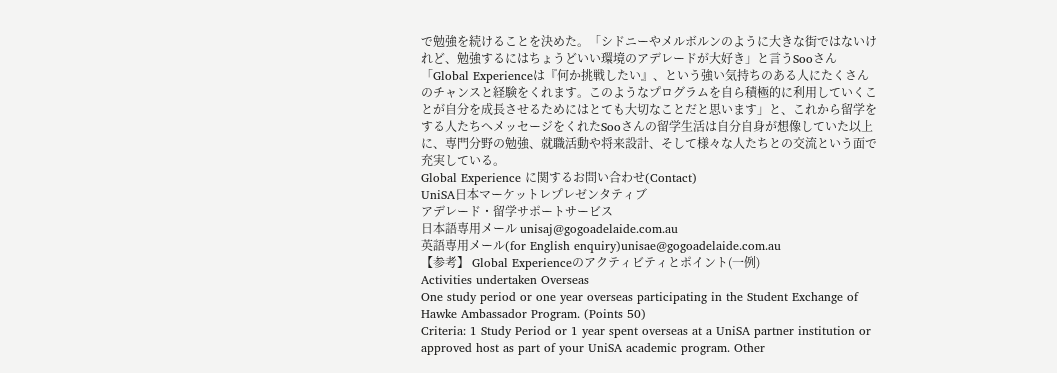で勉強を続けることを決めた。「シドニーやメルボルンのように大きな街ではないけれど、勉強するにはちょうどいい環境のアデレードが大好き」と言うSooさん
「Global Experienceは『何か挑戦したい』、という強い気持ちのある人にたくさんのチャンスと経験をくれます。このようなプログラムを自ら積極的に利用していくことが自分を成長させるためにはとても大切なことだと思います」と、これから留学をする人たちへメッセージをくれたSooさんの留学生活は自分自身が想像していた以上に、専門分野の勉強、就職活動や将来設計、そして様々な人たちとの交流という面で充実している。
Global Experience に関するお問い合わせ(Contact)
UniSA日本マーケットレプレゼンタティブ
アデレード・留学サポートサービス
日本語専用メール unisaj@gogoadelaide.com.au
英語専用メール(for English enquiry)unisae@gogoadelaide.com.au
【参考】 Global Experienceのアクティビティとポイント(一例)
Activities undertaken Overseas
One study period or one year overseas participating in the Student Exchange of Hawke Ambassador Program. (Points 50)
Criteria: 1 Study Period or 1 year spent overseas at a UniSA partner institution or approved host as part of your UniSA academic program. Other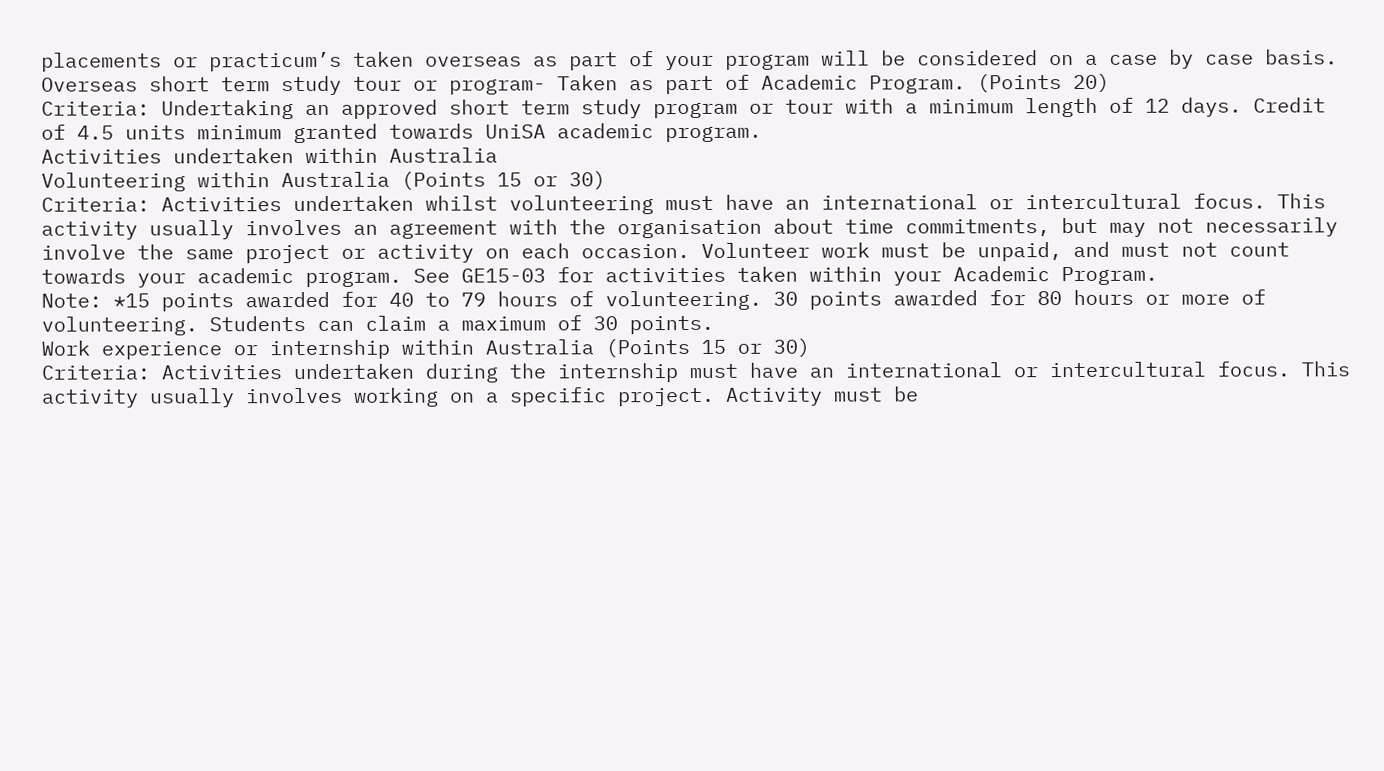placements or practicum’s taken overseas as part of your program will be considered on a case by case basis.
Overseas short term study tour or program- Taken as part of Academic Program. (Points 20)
Criteria: Undertaking an approved short term study program or tour with a minimum length of 12 days. Credit of 4.5 units minimum granted towards UniSA academic program.
Activities undertaken within Australia
Volunteering within Australia (Points 15 or 30)
Criteria: Activities undertaken whilst volunteering must have an international or intercultural focus. This activity usually involves an agreement with the organisation about time commitments, but may not necessarily involve the same project or activity on each occasion. Volunteer work must be unpaid, and must not count towards your academic program. See GE15-03 for activities taken within your Academic Program.
Note: *15 points awarded for 40 to 79 hours of volunteering. 30 points awarded for 80 hours or more of volunteering. Students can claim a maximum of 30 points.
Work experience or internship within Australia (Points 15 or 30)
Criteria: Activities undertaken during the internship must have an international or intercultural focus. This activity usually involves working on a specific project. Activity must be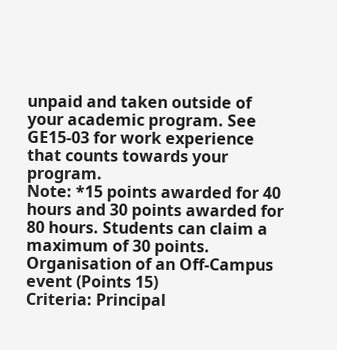unpaid and taken outside of your academic program. See GE15-03 for work experience that counts towards your program.
Note: *15 points awarded for 40 hours and 30 points awarded for 80 hours. Students can claim a maximum of 30 points.
Organisation of an Off-Campus event (Points 15)
Criteria: Principal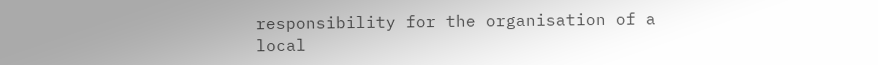responsibility for the organisation of a local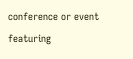conference or event featuring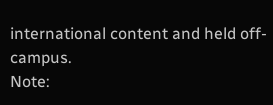international content and held off-campus.
Note: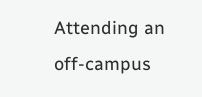Attending an off-campus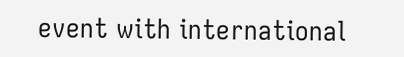event with international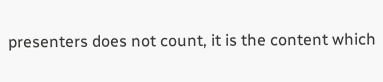presenters does not count, it is the content which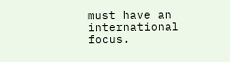must have an international focus.